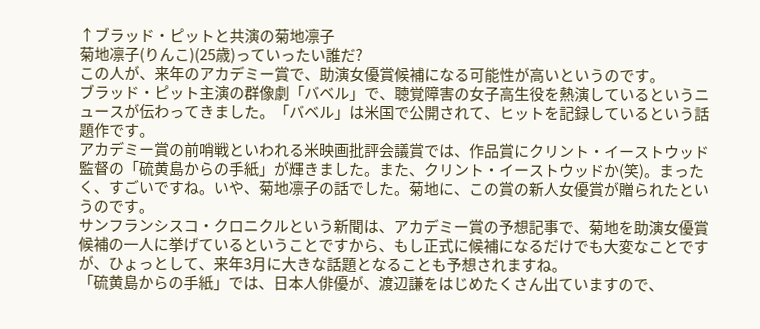↑ブラッド・ピットと共演の菊地凛子
菊地凛子(りんこ)(25歳)っていったい誰だ?
この人が、来年のアカデミー賞で、助演女優賞候補になる可能性が高いというのです。
ブラッド・ピット主演の群像劇「バベル」で、聴覚障害の女子高生役を熱演しているというニュースが伝わってきました。「バベル」は米国で公開されて、ヒットを記録しているという話題作です。
アカデミー賞の前哨戦といわれる米映画批評会議賞では、作品賞にクリント・イーストウッド監督の「硫黄島からの手紙」が輝きました。また、クリント・イーストウッドか(笑)。まったく、すごいですね。いや、菊地凛子の話でした。菊地に、この賞の新人女優賞が贈られたというのです。
サンフランシスコ・クロニクルという新聞は、アカデミー賞の予想記事で、菊地を助演女優賞候補の一人に挙げているということですから、もし正式に候補になるだけでも大変なことですが、ひょっとして、来年3月に大きな話題となることも予想されますね。
「硫黄島からの手紙」では、日本人俳優が、渡辺謙をはじめたくさん出ていますので、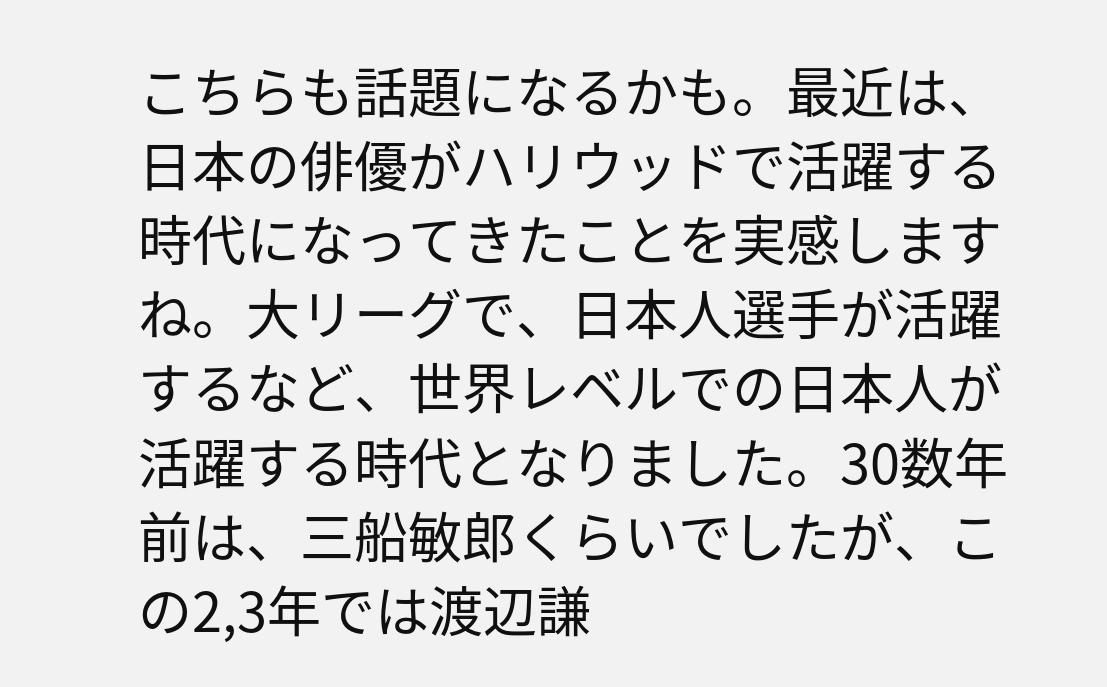こちらも話題になるかも。最近は、日本の俳優がハリウッドで活躍する時代になってきたことを実感しますね。大リーグで、日本人選手が活躍するなど、世界レベルでの日本人が活躍する時代となりました。30数年前は、三船敏郎くらいでしたが、この2,3年では渡辺謙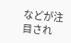などが注目され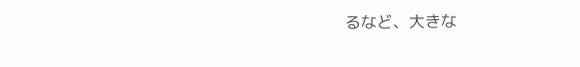るなど、大きな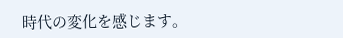時代の変化を感じます。